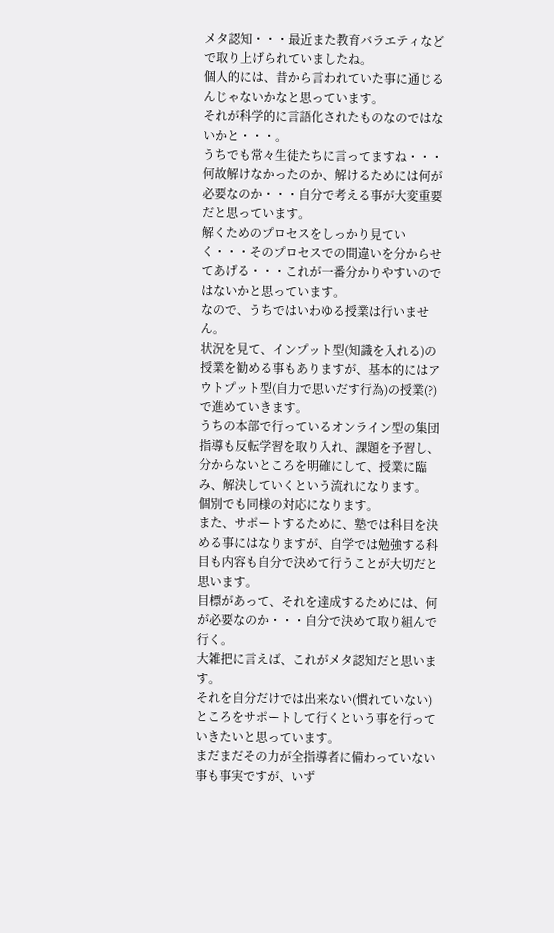メタ認知・・・最近また教育バラエティなどで取り上げられていましたね。
個人的には、昔から言われていた事に通じるんじゃないかなと思っています。
それが科学的に言語化されたものなのではないかと・・・。
うちでも常々生徒たちに言ってますね・・・
何故解けなかったのか、解けるためには何が必要なのか・・・自分で考える事が大変重要だと思っています。
解くためのプロセスをしっかり見ていく・・・そのプロセスでの間違いを分からせてあげる・・・これが一番分かりやすいのではないかと思っています。
なので、うちではいわゆる授業は行いません。
状況を見て、インプット型(知識を入れる)の授業を勧める事もありますが、基本的にはアウトプット型(自力で思いだす行為)の授業(?)で進めていきます。
うちの本部で行っているオンライン型の集団指導も反転学習を取り入れ、課題を予習し、分からないところを明確にして、授業に臨み、解決していくという流れになります。
個別でも同様の対応になります。
また、サポートするために、塾では科目を決める事にはなりますが、自学では勉強する科目も内容も自分で決めて行うことが大切だと思います。
目標があって、それを達成するためには、何が必要なのか・・・自分で決めて取り組んで行く。
大雑把に言えば、これがメタ認知だと思います。
それを自分だけでは出来ない(慣れていない)ところをサポートして行くという事を行っていきたいと思っています。
まだまだその力が全指導者に備わっていない事も事実ですが、いず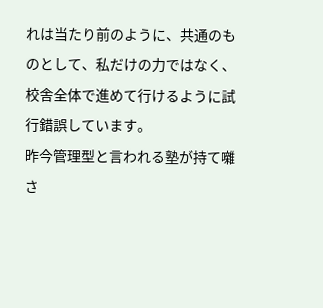れは当たり前のように、共通のものとして、私だけの力ではなく、校舎全体で進めて行けるように試行錯誤しています。
昨今管理型と言われる塾が持て囃さ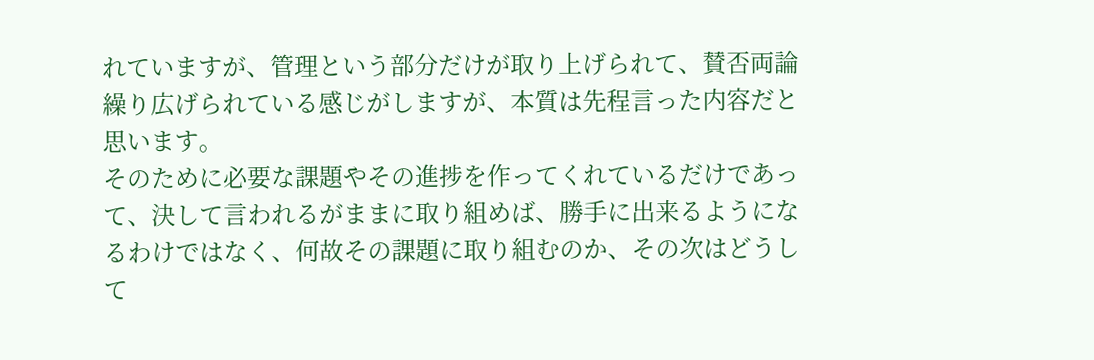れていますが、管理という部分だけが取り上げられて、賛否両論繰り広げられている感じがしますが、本質は先程言った内容だと思います。
そのために必要な課題やその進捗を作ってくれているだけであって、決して言われるがままに取り組めば、勝手に出来るようになるわけではなく、何故その課題に取り組むのか、その次はどうして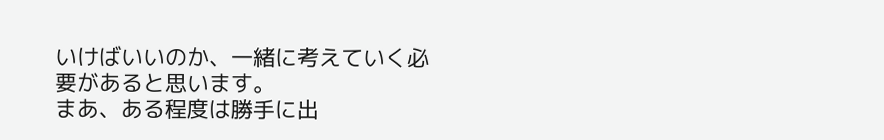いけばいいのか、一緒に考えていく必要があると思います。
まあ、ある程度は勝手に出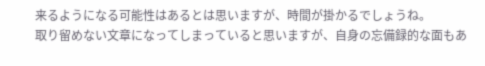来るようになる可能性はあるとは思いますが、時間が掛かるでしょうね。
取り留めない文章になってしまっていると思いますが、自身の忘備録的な面もあ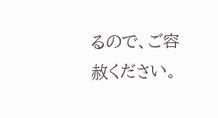るので、ご容赦ください。